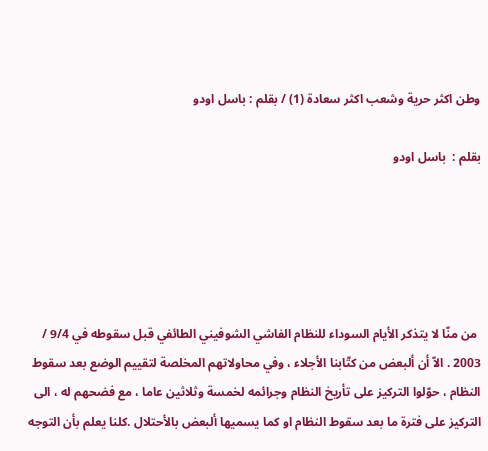وطن اكثر حرية وشعب اكثر سعادة (1) / بقلم : باسل اودو

بقلم :  باسل اودو





 من منّا لا يتذكر الأيام السوداء للنظام الفاشي الشوفيني الطائفي قبل سقوطه في 9/4 / 2003 . الاّ أن ألبعض من كتّابنا الأجلاء ، وفي محاولاتهم المخلصة لتقييم الوضع بعد سقوط النظام ، حوّلوا التركيز على تأريخ النظام وجرائمه لخمسة وثلاثين عاما ، مع فضحهم له ، الى التركيز على فترة ما بعد سقوط النظام او كما يسميها ألبعض بالأحتلال .كلنا يعلم بأن التوجه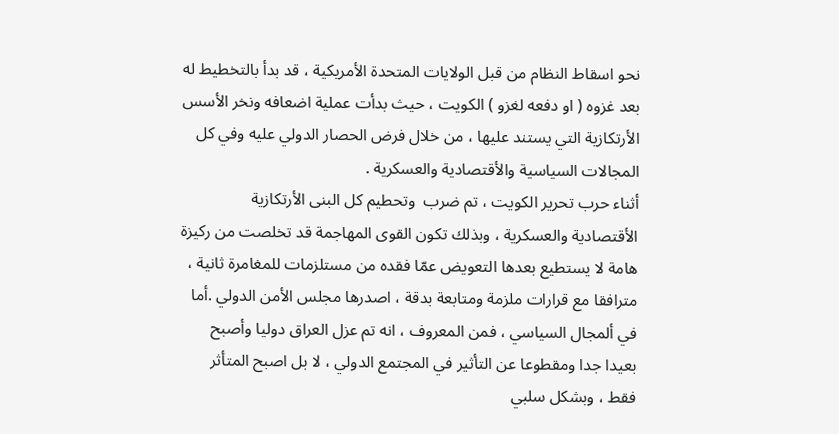نحو اسقاط النظام من قبل الولايات المتحدة الأمريكية ، قد بدأ بالتخطيط له بعد غزوه ( او دفعه لغزو ) الكويت ، حيث بدأت عملية اضعافه ونخر الأسس الأرتكازية التي يستند عليها ، من خلال فرض الحصار الدولي عليه وفي كل المجالات السياسية والأقتصادية والعسكرية .
أثناء حرب تحرير الكويت ، تم ضرب  وتحطيم كل البنى الأرتكازية الأقتصادية والعسكرية ، وبذلك تكون القوى المهاجمة قد تخلصت من ركيزة هامة لا يستطيع بعدها التعويض عمّا فقده من مستلزمات للمغامرة ثانية ، مترافقا مع قرارات ملزمة ومتابعة بدقة ، اصدرها مجلس الأمن الدولي .أما في ألمجال السياسي ، فمن المعروف ، انه تم عزل العراق دوليا وأصبح بعيدا جدا ومقطوعا عن التأثير في المجتمع الدولي ، لا بل اصبح المتأثر فقط ، وبشكل سلبي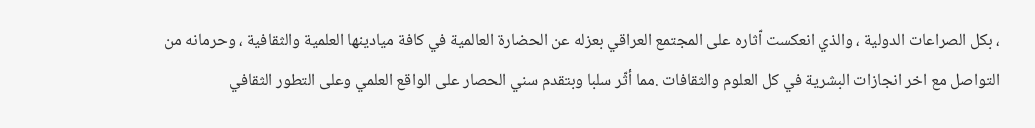، بكل الصراعات الدولية ، والذي انعكست اّثاره على المجتمع العراقي بعزله عن الحضارة العالمية في كافة ميادينها العلمية والثقافية ، وحرمانه من التواصل مع اخر انجازات البشرية في كل العلوم والثقافات .مما أثّر سلبا وبتقدم سني الحصار على الواقع العلمي وعلى التطور الثقافي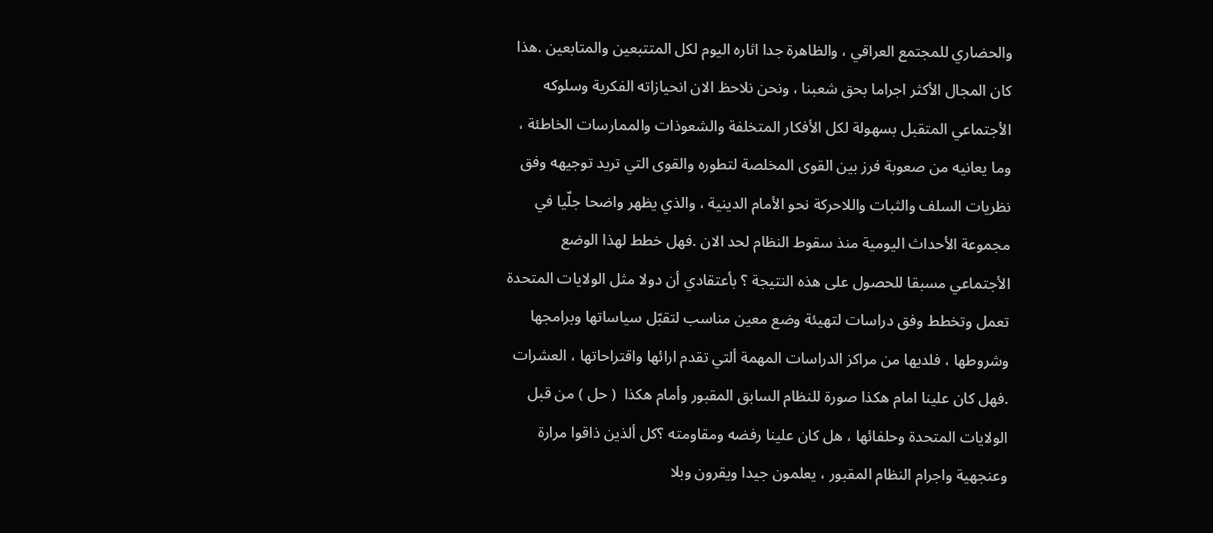والحضاري للمجتمع العراقي ، والظاهرة جدا اثاره اليوم لكل المتتبعين والمتابعين .هذا كان المجال الأكثر اجراما بحق شعبنا ، ونحن نلاحظ الان انحيازاته الفكرية وسلوكه الأجتماعي المتقبل بسهولة لكل الأفكار المتخلفة والشعوذات والممارسات الخاطئة ، وما يعانيه من صعوبة فرز بين القوى المخلصة لتطوره والقوى التي تريد توجيهه وفق نظريات السلف والثبات واللاحركة نحو الأمام الدينية ، والذي يظهر واضحا جلّيا في مجموعة الأحداث اليومية منذ سقوط النظام لحد الان .فهل خطط لهذا الوضع الأجتماعي مسبقا للحصول على هذه النتيجة ؟ بأعتقادي أن دولا مثل الولايات المتحدة تعمل وتخطط وفق دراسات لتهيئة وضع معين مناسب لتقبّل سياساتها وبرامجها وشروطها ، فلديها من مراكز الدراسات المهمة ألتي تقدم ارائها واقتراحاتها ، العشرات .فهل كان علينا امام هكذا صورة للنظام السابق المقبور وأمام هكذا  ( حل ) من قبل الولايات المتحدة وحلفائها ، هل كان علينا رفضه ومقاومته ؟كل ألذين ذاقوا مرارة وعنجهية واجرام النظام المقبور ، يعلمون جيدا ويقرون وبلا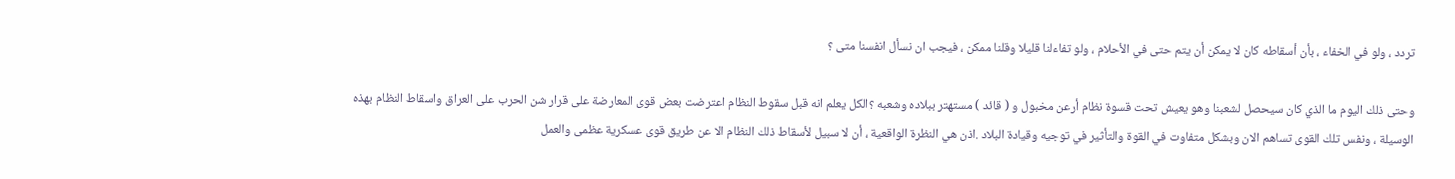تردد ، ولو في الخفاء ، بأن أسقاطه كان لا يمكن أن يتم حتى في الأحلام ، ولو تفاءلنا قليلا وقلنا ممكن ، فيجب ان نسأل انفسنا متى ؟

وحتى ذلك اليوم ما الذي كان سيحصل لشعبنا وهو يعيش تحت قسوة نظام أرعن مخبول و ( قائد ) مستهتر ببلاده وشعبه ؟الكل يعلم انه قبل سقوط النظام اعترضت بعض قوى المعارضة على قرار شن الحرب على العراق واسقاط النظام بهذه الوسيلة ، ونفس تلك القوى تساهم الان وبشكل متفاوت في القوة والتأثير في توجيه وقيادة البلاد .اذن هي النظرة الواقعية ، أن لا سبيل لأسقاط ذلك النظام الا عن طريق قوى عسكرية عظمى والعمل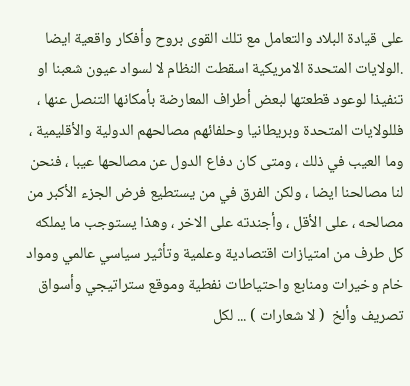على قيادة البلاد والتعامل مع تلك القوى بروح وأفكار واقعية ايضا .الولايات المتحدة الامريكية اسقطت النظام لا لسواد عيون شعبنا او تنفيذا لوعود قطعتها لبعض أطراف المعارضة بأمكانها التنصل عنها ، فللولايات المتحدة وبريطانيا وحلفائهم مصالحهم الدولية والأقليمية ، وما العيب في ذلك ، ومتى كان دفاع الدول عن مصالحها عيبا ، فنحن لنا مصالحنا ايضا ، ولكن الفرق في من يستطيع فرض الجزء الأكبر من مصالحه ، على الأقل ، وأجندته على الاخر ، وهذا يستوجب ما يملكه كل طرف من امتيازات اقتصادية وعلمية وتأثير سياسي عالمي ومواد خام وخيرات ومنابع واحتياطات نفطية وموقع ستراتيجي وأسواق تصريف وألخ  ( لا شعارات ) ... لكل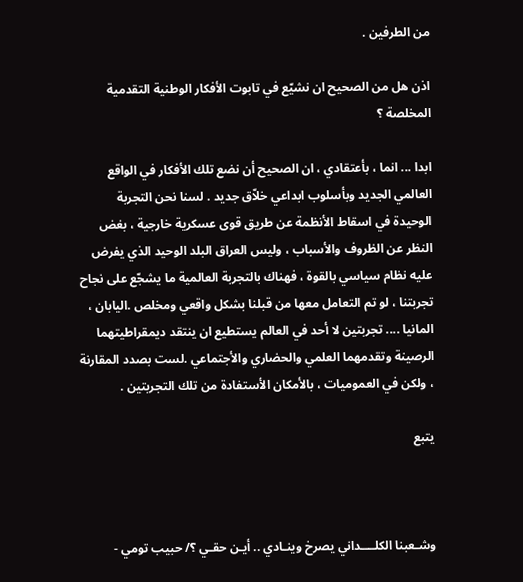من الطرفين .

اذن هل من الصحيح ان نشيّع في تابوت الأفكار الوطنية التقدمية المخلصة ؟

ابدا ... انما ، بأعتقادي ، ان الصحيح أن نضع تلك الأفكار في الواقع العالمي الجديد وبأسلوب ابداعي خلاّق جديد . لسنا نحن التجربة الوحيدة في اسقاط الأنظمة عن طريق قوى عسكرية خارجية ، بغض النظر عن الظروف والأسباب ، وليس العراق البلد الوحيد الذي يفرض عليه نظام سياسي بالقوة ، فهناك بالتجربة العالمية ما يشجّع على نجاح تجربتنا ، لو تم التعامل معها من قبلنا بشكل واقعي ومخلص .اليابان ، المانيا .... تجربتين لا أحد في العالم يستطيع ان ينتقد ديمقراطيتهما الرصينة وتقدمهما العلمي والحضاري والأجتماعي .لست بصدد المقارنة ، ولكن في العموميات ، بالأمكان الأستفادة من تلك التجربتين .

يتبع



وشـعبنا الكلــــداني يصرخ وينـادي .. أيـن حقـي ؟/ حبيب تومي -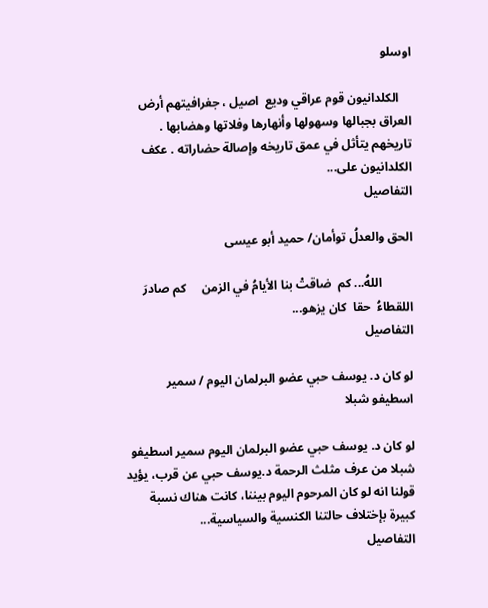اوسلو

    الكلدانيون قوم عراقي وديع  اصيل ، جغرافيتهم أرض العراق بجبالها وسهولها وأنهارها وفلاتها وهضابها . تاريخهم يتأثل في عمق تاريخه وإصالة حضاراته . عكف الكلدانيون على...
التفاصيل

الحق والعدلُ توأمان/ حميد أبو عيسى

          اللهُ... كم  ضاقتْ بنا الأيامُ في الزمن     كم صادرَ اللقطاءُ  حقا  كان يزهو...
التفاصيل

لو كان د. يوسف حبي عضو البرلمان اليوم / سمير اسطيفو شبلا

لو كان د. يوسف حبي عضو البرلمان اليوم سمير اسطيفو شبلا من عرف مثلث الرحمة د.يوسف حبي عن قرب، يؤيد قولنا انه لو كان المرحوم اليوم بيننا، كانت هناك نسبة كبيرة بإختلاف حالتنا الكنسية والسياسية...
التفاصيل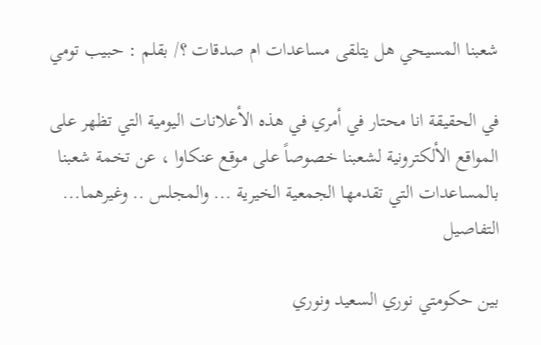شعبنا المسيحي هل يتلقى مساعدات ام صدقات ؟/ بقلم : حبيب تومي

في الحقيقة انا محتار في أمري في هذه الأعلانات اليومية التي تظهر على المواقع الألكترونية لشعبنا خصوصاً على موقع عنكاوا ، عن تخمة شعبنا بالمساعدات التي تقدمها الجمعية الخيرية ... والمجلس .. وغيرهما...
التفاصيل

بين حكومتي نوري السعيد ونوري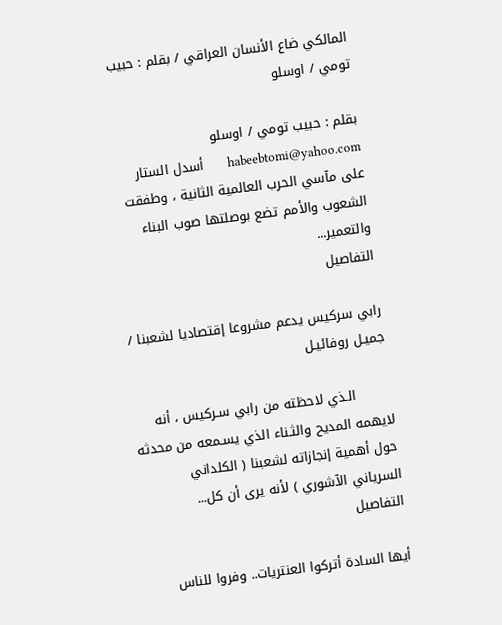المالكي ضاع الأنسان العراقي / بقلم : حبيب تومي / اوسلو

بقلم : حبيب تومي / اوسلو habeebtomi@yahoo.com        أسدل الستار على مآسي الحرب العالمية الثانية ، وطفقت الشعوب والأمم تضع بوصلتها صوب البناء والتعمير...
التفاصيل

رابي سركيس يدعم مشروعا إقتصاديا لشعبنا / جميـل روفائيـل

        الـذي لاحظته من رابي سـركيس ، أنه لايهمه المديح والثـناء الذي يسـمعه من محدثه حول أهمية إنجازاته لشعبنا ( الكلداني السرياني الآشوري ) لأنه يرى أن كل...
التفاصيل

أيها السادة أتركوا العنتريات.. وفروا للناس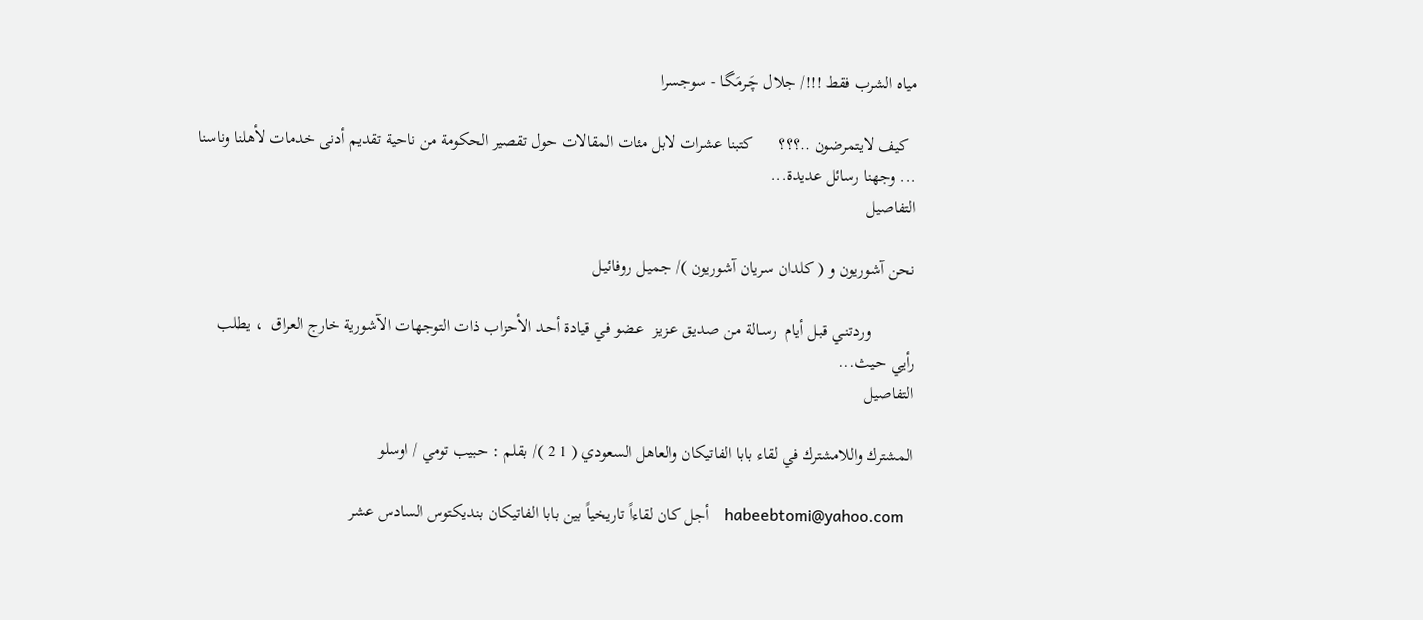مياه الشرب فقط !!!/ جلال چَـرمَگـا - سوجسرا

  كيف لايتمرضون ..؟؟؟      كتبنا عشرات لابل مئات المقالات حول تقصير الحكومة من ناحية تقديم أدنى خدمات لأهلنا وناسنا ... وجهنا رسائل عديدة...
التفاصيل

نحن آشوريون و ( كلدان سريان آشوريون )/ جميـل روفائيـل

          وردتنـي قبـل أيام  رسـالة مـن صديق عـزيز  عـضو في قيادة أحـد الأحزاب ذات التوجهات الآشورية خارج العراق  ، يطلب رأيي حـيث...
التفاصيل

المشترك واللامشترك في لقاء بابا الفاتيكان والعاهل السعودي ( 1 2 )/ بقلم : حبيب تومي / اوسلو

  habeebtomi@yahoo.com    أجل كان لقاءاً تاريخياً بين بابا الفاتيكان بنديكتوس السادس عشر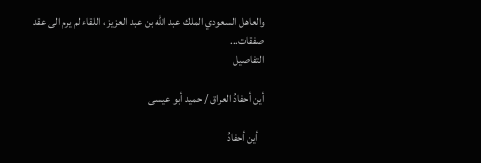والعاهل السعودي الملك عبد الله بن عبد العزيز ، اللقاء لم يرم الى عقد صفقات...
التفاصيل

أين أحفادُ العراق / حميد أبو عيسى

   أين أحفادُ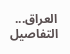العراق...
التفاصيل